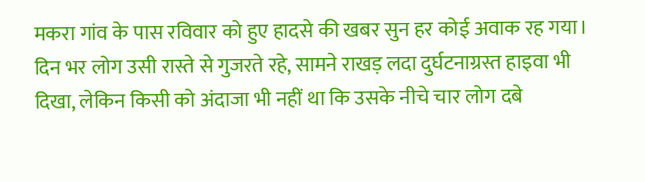मकरा गांव के पास रविवार को हुए हादसे की खबर सुन हर कोई अवाक रह गया। दिन भर लोग उसी रास्ते से गुजरते रहे, सामने राखड़ लदा दुर्घटनाग्रस्त हाइवा भी दिखा, लेकिन किसी को अंदाजा भी नहीं था कि उसके नीचे चार लोग दबे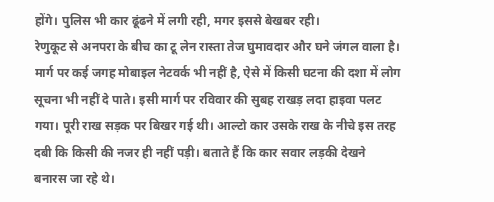होंगे। पुलिस भी कार ढूंढने में लगी रही, मगर इससे बेखबर रही।
रेणुकूट से अनपरा के बीच का टू लेन रास्ता तेज घुमावदार और घने जंगल वाला है। मार्ग पर कई जगह मोबाइल नेटवर्क भी नहीं है, ऐसे में किसी घटना की दशा में लोग सूचना भी नहीं दे पाते। इसी मार्ग पर रविवार की सुबह राखड़ लदा हाइवा पलट गया। पूरी राख सड़क पर बिखर गई थी। आल्टो कार उसके राख के नीचे इस तरह दबी कि किसी की नजर ही नहीं पड़ी। बताते हैं कि कार सवार लड़की देखने बनारस जा रहे थे।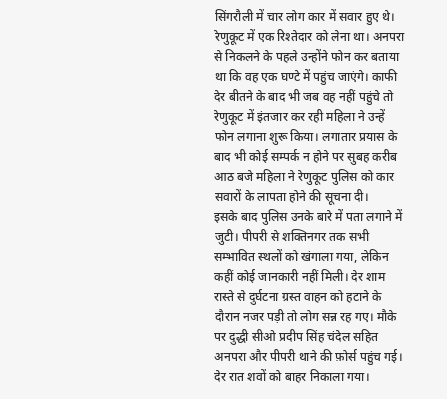सिंगरौली में चार लोग कार में सवार हुए थे। रेणुकूट में एक रिश्तेदार को लेना था। अनपरा से निकलने के पहले उन्होंने फोन कर बताया था कि वह एक घण्टे में पहुंच जाएंगे। काफी देर बीतने के बाद भी जब वह नहीं पहुंचे तो रेणुकूट में इंतजार कर रही महिला ने उन्हें फोन लगाना शुरू किया। लगातार प्रयास के बाद भी कोई सम्पर्क न होने पर सुबह करीब आठ बजे महिला ने रेणुकूट पुलिस को कार सवारों के लापता होने की सूचना दी।
इसके बाद पुलिस उनके बारे में पता लगाने में जुटी। पीपरी से शक्तिनगर तक सभी सम्भावित स्थलों को खंगाला गया, लेकिन कहीं कोई जानकारी नहीं मिली। देर शाम रास्ते से दुर्घटना ग्रस्त वाहन को हटाने के दौरान नजर पड़ी तो लोग सन्न रह गए। मौके पर दुद्धी सीओ प्रदीप सिंह चंदेल सहित अनपरा और पीपरी थाने की फ़ोर्स पहुंच गई। देर रात शवों को बाहर निकाला गया।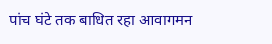पांच घंटे तक बाधित रहा आवागमन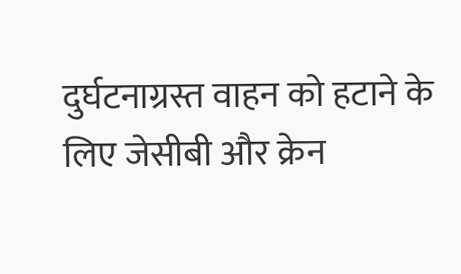दुर्घटनाग्रस्त वाहन को हटाने के लिए जेसीबी और क्रेन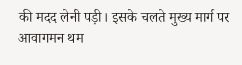की मदद लेनी पड़ी। इसके चलते मुख्य मार्ग पर आवागमन थम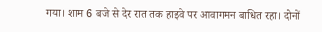गया। शाम 6 बजे से देर रात तक हाइवे पर आवागमन बाधित रहा। दोनों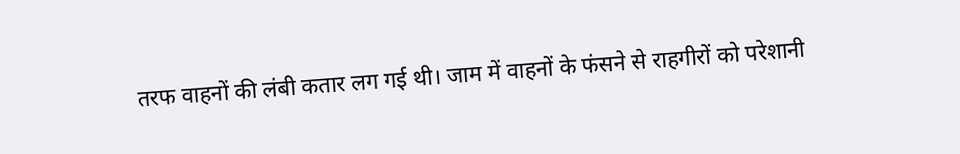तरफ वाहनों की लंबी कतार लग गई थी। जाम में वाहनों के फंसने से राहगीरों को परेशानी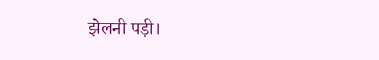झेलनी पड़ी।